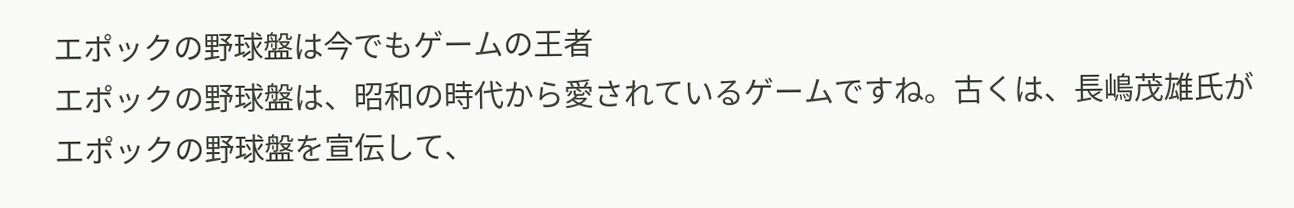エポックの野球盤は今でもゲームの王者
エポックの野球盤は、昭和の時代から愛されているゲームですね。古くは、長嶋茂雄氏がエポックの野球盤を宣伝して、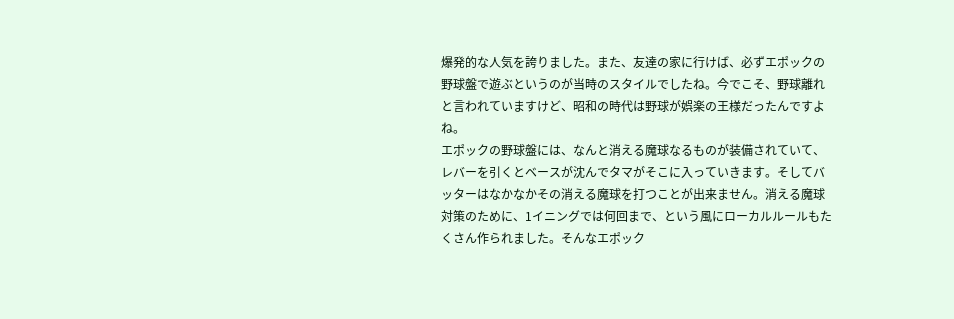爆発的な人気を誇りました。また、友達の家に行けば、必ずエポックの野球盤で遊ぶというのが当時のスタイルでしたね。今でこそ、野球離れと言われていますけど、昭和の時代は野球が娯楽の王様だったんですよね。
エポックの野球盤には、なんと消える魔球なるものが装備されていて、レバーを引くとベースが沈んでタマがそこに入っていきます。そしてバッターはなかなかその消える魔球を打つことが出来ません。消える魔球対策のために、1イニングでは何回まで、という風にローカルルールもたくさん作られました。そんなエポック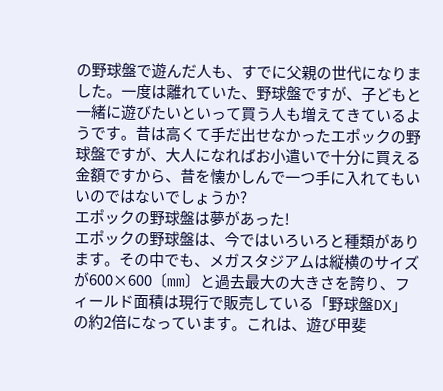の野球盤で遊んだ人も、すでに父親の世代になりました。一度は離れていた、野球盤ですが、子どもと一緒に遊びたいといって買う人も増えてきているようです。昔は高くて手だ出せなかったエポックの野球盤ですが、大人になればお小遣いで十分に買える金額ですから、昔を懐かしんで一つ手に入れてもいいのではないでしょうか?
エポックの野球盤は夢があった!
エポックの野球盤は、今ではいろいろと種類があります。その中でも、メガスタジアムは縦横のサイズが600×600〔mm〕と過去最大の大きさを誇り、フィールド面積は現行で販売している「野球盤DX」の約2倍になっています。これは、遊び甲斐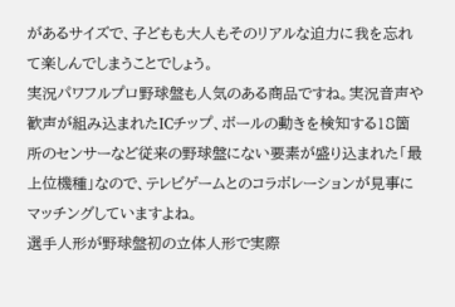があるサイズで、子どもも大人もそのリアルな迫力に我を忘れて楽しんでしまうことでしょう。
実況パワフルプロ野球盤も人気のある商品ですね。実況音声や歓声が組み込まれたICチップ、ボールの動きを検知する18箇所のセンサーなど従来の野球盤にない要素が盛り込まれた「最上位機種」なので、テレビゲームとのコラボレーションが見事にマッチングしていますよね。
選手人形が野球盤初の立体人形で実際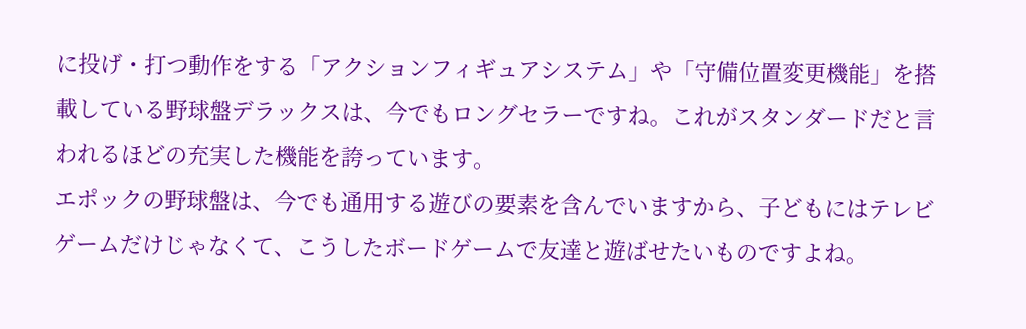に投げ・打つ動作をする「アクションフィギュアシステム」や「守備位置変更機能」を搭載している野球盤デラックスは、今でもロングセラーですね。これがスタンダードだと言われるほどの充実した機能を誇っています。
エポックの野球盤は、今でも通用する遊びの要素を含んでいますから、子どもにはテレビゲームだけじゃなくて、こうしたボードゲームで友達と遊ばせたいものですよね。